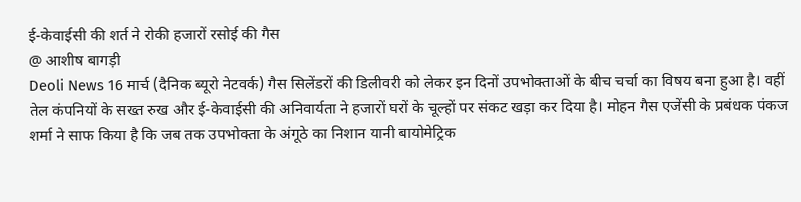ई-केवाईसी की शर्त ने रोकी हजारों रसोई की गैस
@ आशीष बागड़ी
Deoli News 16 मार्च (दैनिक ब्यूरो नेटवर्क) गैस सिलेंडरों की डिलीवरी को लेकर इन दिनों उपभोक्ताओं के बीच चर्चा का विषय बना हुआ है। वहीं तेल कंपनियों के सख्त रुख और ई-केवाईसी की अनिवार्यता ने हजारों घरों के चूल्हों पर संकट खड़ा कर दिया है। मोहन गैस एजेंसी के प्रबंधक पंकज शर्मा ने साफ किया है कि जब तक उपभोक्ता के अंगूठे का निशान यानी बायोमेट्रिक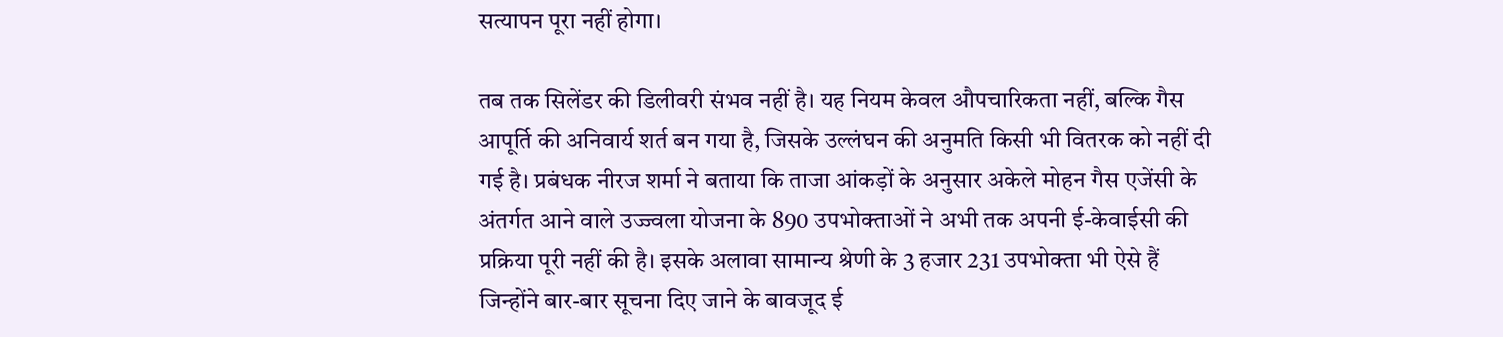सत्यापन पूरा नहीं होगा।

तब तक सिलेंडर की डिलीवरी संभव नहीं है। यह नियम केवल औपचारिकता नहीं, बल्कि गैस आपूर्ति की अनिवार्य शर्त बन गया है, जिसके उल्लंघन की अनुमति किसी भी वितरक को नहीं दी गई है। प्रबंधक नीरज शर्मा ने बताया कि ताजा आंकड़ों के अनुसार अकेले मोहन गैस एजेंसी के अंतर्गत आने वाले उज्ज्वला योजना के 890 उपभोक्ताओं ने अभी तक अपनी ई-केवाईसी की प्रक्रिया पूरी नहीं की है। इसके अलावा सामान्य श्रेणी के 3 हजार 231 उपभोक्ता भी ऐसे हैं जिन्होंने बार-बार सूचना दिए जाने के बावजूद ई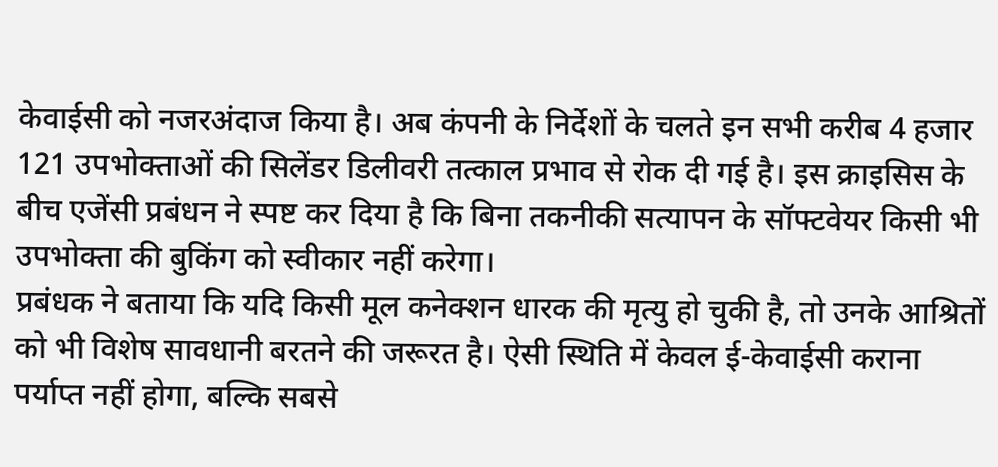केवाईसी को नजरअंदाज किया है। अब कंपनी के निर्देशों के चलते इन सभी करीब 4 हजार 121 उपभोक्ताओं की सिलेंडर डिलीवरी तत्काल प्रभाव से रोक दी गई है। इस क्राइसिस के बीच एजेंसी प्रबंधन ने स्पष्ट कर दिया है कि बिना तकनीकी सत्यापन के सॉफ्टवेयर किसी भी उपभोक्ता की बुकिंग को स्वीकार नहीं करेगा।
प्रबंधक ने बताया कि यदि किसी मूल कनेक्शन धारक की मृत्यु हो चुकी है, तो उनके आश्रितों को भी विशेष सावधानी बरतने की जरूरत है। ऐसी स्थिति में केवल ई-केवाईसी कराना पर्याप्त नहीं होगा, बल्कि सबसे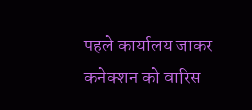पहले कार्यालय जाकर कनेक्शन को वारिस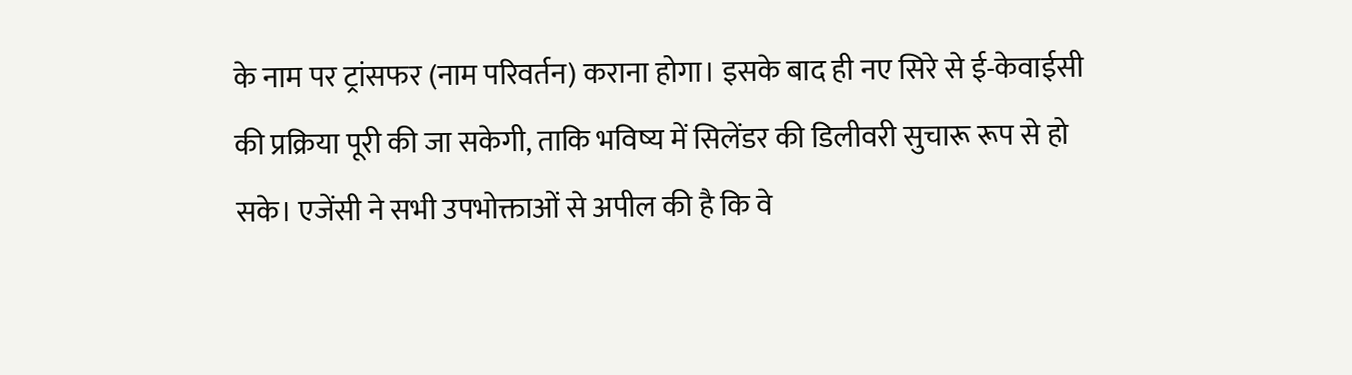के नाम पर ट्रांसफर (नाम परिवर्तन) कराना होगा। इसके बाद ही नए सिरे से ई-केवाईसी की प्रक्रिया पूरी की जा सकेगी, ताकि भविष्य में सिलेंडर की डिलीवरी सुचारू रूप से हो सके। एजेंसी ने सभी उपभोक्ताओं से अपील की है कि वे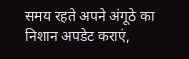समय रहते अपने अंगूठे का निशान अपडेट कराएं,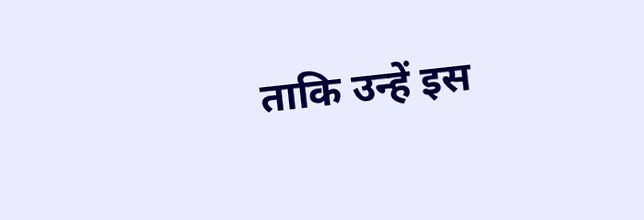ताकि उन्हें इस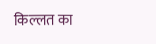किल्लत का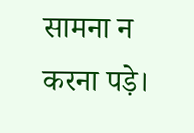सामना न करना पड़े।